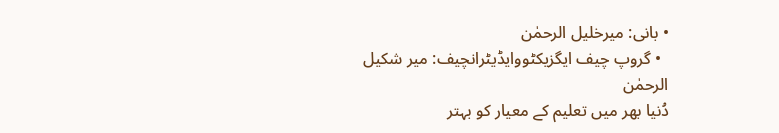• بانی: میرخلیل الرحمٰن
  • گروپ چیف ایگزیکٹووایڈیٹرانچیف: میر شکیل الرحمٰن
دُنیا بھر میں تعلیم کے معیار کو بہتر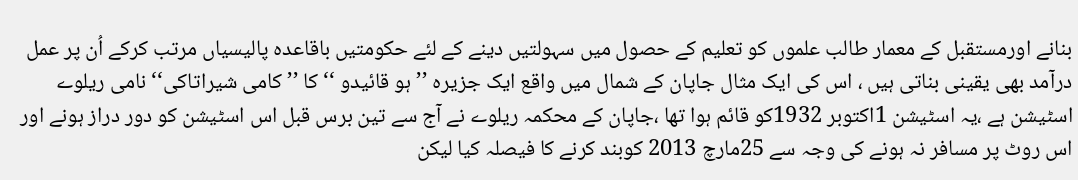بنانے اورمستقبل کے معمار طالب علموں کو تعلیم کے حصول میں سہولتیں دینے کے لئے حکومتیں باقاعدہ پالیسیاں مرتب کرکے اُن پر عمل درآمد بھی یقینی بناتی ہیں ، اس کی ایک مثال جاپان کے شمال میں واقع ایک جزیرہ ’’ہو قائیدو ‘‘ کا ’’ کامی شیراتاکی‘‘ نامی ریلوے اسٹیشن ہے ،یہ اسٹیشن 1اکتوبر 1932کو قائم ہوا تھا ،جاپان کے محکمہ ریلوے نے آج سے تین برس قبل اس اسٹیشن کو دور دراز ہونے اور اس روٹ پر مسافر نہ ہونے کی وجہ سے 25مارچ 2013 کوبند کرنے کا فیصلہ کیا لیکن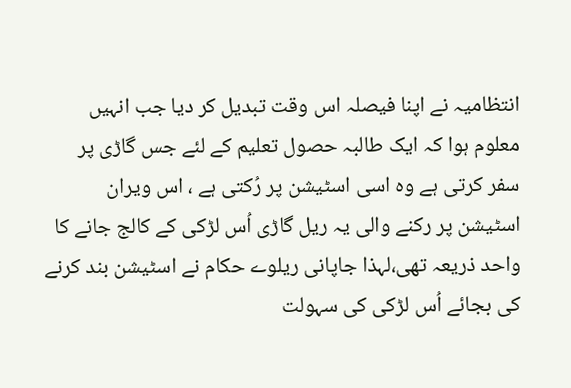انتظامیہ نے اپنا فیصلہ اس وقت تبدیل کر دیا جب انہیں معلوم ہوا کہ ایک طالبہ حصول تعلیم کے لئے جس گاڑی پر سفر کرتی ہے وہ اسی اسٹیشن پر رُکتی ہے ، اس ویران اسٹیشن پر رکنے والی یہ ریل گاڑی اُس لڑکی کے کالج جانے کا واحد ذریعہ تھی،لہذا جاپانی ریلوے حکام نے اسٹیشن بند کرنے کی بجائے اُس لڑکی کی سہولت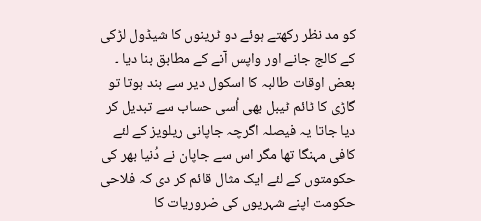کو مد نظر رکھتے ہوئے دو ٹرینوں کا شیڈول لڑکی کے کالج جانے اور واپس آنے کے مطابق بنا دیا ۔ بعض اوقات طالبہ کا اسکول دیر سے بند ہوتا تو گاڑی کا ٹائم ٹیبل بھی اُسی حساب سے تبدیل کر دیا جاتا یہ فیصلہ اگرچہ جاپانی ریلویز کے لئے کافی مہنگا تھا مگر اس سے جاپان نے دُنیا بھر کی حکومتوں کے لئے ایک مثال قائم کر دی کہ فلاحی حکومت اپنے شہریوں کی ضروریات کا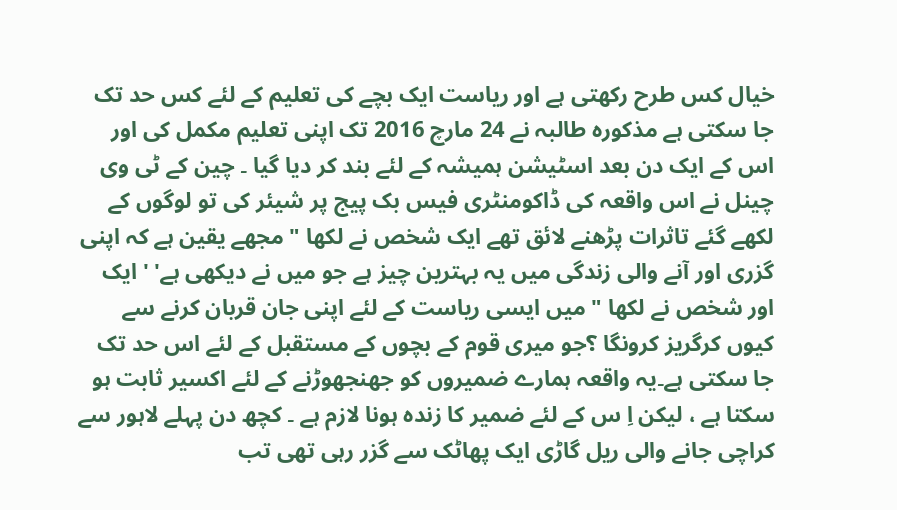خیال کس طرح رکھتی ہے اور ریاست ایک بچے کی تعلیم کے لئے کس حد تک جا سکتی ہے مذکورہ طالبہ نے 24 مارچ 2016 تک اپنی تعلیم مکمل کی اور اس کے ایک دن بعد اسٹیشن ہمیشہ کے لئے بند کر دیا گیا ۔ چین کے ٹی وی چینل نے اس واقعہ کی ڈاکومنٹری فیس بک پیج پر شیئر کی تو لوگوں کے لکھے گئے تاثرات پڑھنے لائق تھے ایک شخص نے لکھا " مجھے یقین ہے کہ اپنی گزری اور آنے والی زندگی میں یہ بہترین چیز ہے جو میں نے دیکھی ہے' ' ایک اور شخص نے لکھا " میں ایسی ریاست کے لئے اپنی جان قربان کرنے سے کیوں کرگریز کرونگا ؟جو میری قوم کے بچوں کے مستقبل کے لئے اس حد تک جا سکتی ہے۔یہ واقعہ ہمارے ضمیروں کو جھنجھوڑنے کے لئے اکسیر ثابت ہو سکتا ہے ، لیکن اِ س کے لئے ضمیر کا زندہ ہونا لازم ہے ۔ کچھ دن پہلے لاہور سے کراچی جانے والی ریل گاڑی ایک پھاٹک سے گزر رہی تھی تب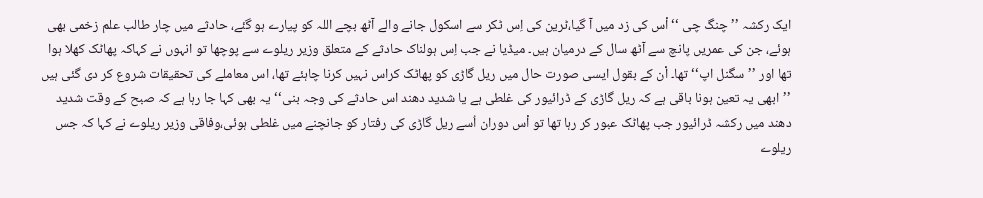ایک رکشہ ’’ چنگ چی ‘‘ اْس کی زد میں آ گیا،ٹرین کی اِس ٹکر سے اسکول جانے والے آٹھ بچے اللہ کو پیارے ہو گئے، حادثے میں چار طالب علم زخمی بھی ہوئے، جن کی عمریں پانچ سے آٹھ سال کے درمیان ہیں۔ میڈیا نے جب اِس ہولناک حادثے کے متعلق وزیر ریلوے سے پوچھا تو انہوں نے کہاکہ پھاٹک کھلا ہوا تھا اور ’’سگنل اپ‘‘ تھا۔ اْن کے بقول ایسی صورت حال میں ریل گاڑی کو پھاٹک کراس نہیں کرنا چاہئے تھا، اس معاملے کی تحقیقات شروع کر دی گئی ہیں ’’ابھی یہ تعین ہونا باقی ہے کہ ریل گاڑی کے ڈرائیور کی غلطی ہے یا شدید دھند اس حادثے کی وجہ بنی‘‘یہ بھی کہا جا رہا ہے کہ صبح کے وقت شدید دھند میں رکشہ ڈرائیور جب پھاٹک عبور کر رہا تھا تو اْس دوران اُسے ریل گاڑی کی رفتار کو جانچنے میں غلطی ہوئی،وفاقی وزیر ریلوے نے کہا کہ جس ریلوے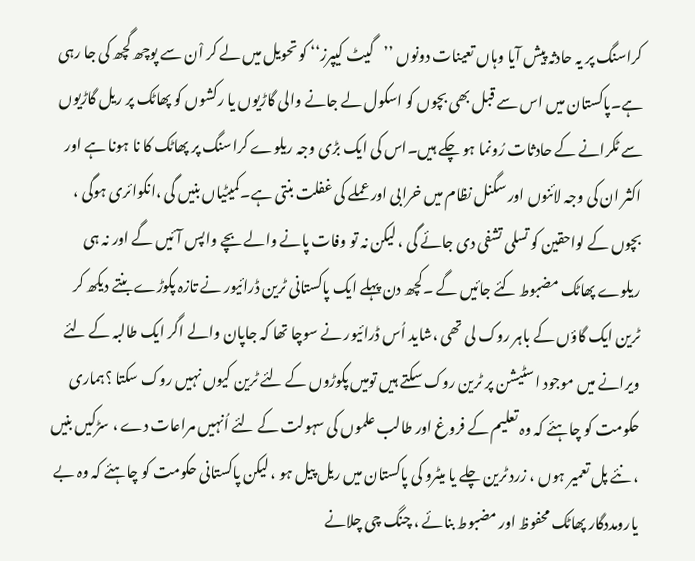کراسنگ پر یہ حادثہ پیش آیا وہاں تعینات دونوں ’’گیٹ کیپرز‘‘ کو تحویل میں لے کر اْن سے پوچھ گچھ کی جا رہی ہے۔پاکستان میں اس سے قبل بھی بچوں کو اسکول لے جانے والی گاڑیوں یا رکشوں کو پھاٹک پر ریل گاڑیوں سے ٹکرانے کے حادثات رُونما ہو چکے ہیں۔اس کی ایک بڑی وجہ ریلوے کراسنگ پر پھاٹک کا نا ہونا ہے اور اکثر ان کی وجہ لائنوں اور سگنل نظام میں خرابی اور عملے کی غفلت بنتی ہے۔کمیٹیاں بنیں گی ،انکوائری ہوگی ، بچوں کے لواحقین کو تسلی تشفی دی جائے گی ، لیکن نہ تو وفات پانے والے بچے واپس آئیں گے اور نہ ہی ریلوے پھاٹک مضبوط کئے جائیں گے ۔کچھ دن پہلے ایک پاکستانی ٹرین ڈرائیور نے تازہ پکوڑے بنتے دیکھ کر ٹرین ایک گاؤں کے باہر روک لی تھی ،شاید اُس ڈرائیور نے سوچا تھا کہ جاپان والے اگر ایک طالبہ کے لئے ویرانے میں موجود اسٹیشن پر ٹرین روک سکتے ہیں تومیں پکوڑوں کے لئے ٹرین کیوں نہیں روک سکتا ؟ہماری حکومت کو چاہئے کہ وہ تعلیم کے فروغ اور طالب علموں کی سہولت کے لئے اُنہیں مراعات دے ، سڑکیں بنیں ، نئے پل تعمیر ہوں ، زرد ٹرین چلے یا میٹرو کی پاکستان میں ریل پیل ہو ، لیکن پاکستانی حکومت کو چاہئے کہ وہ بے یارومددگار پھاٹک محفوظ اور مضبوط بنائے ، چنگ چی چلانے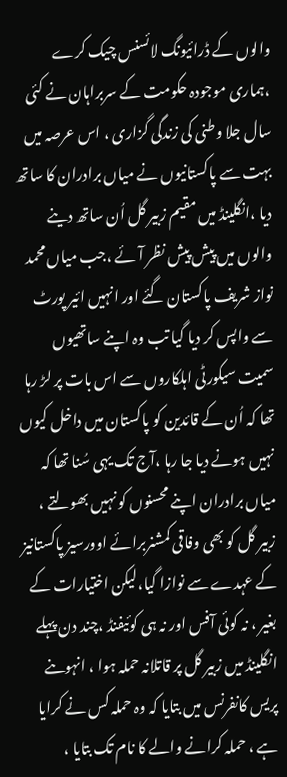والوں کے ڈرائیونگ لائسنس چیک کرے ،ہماری موجودہ حکومت کے سربراہان نے کئی سال جلا وطنی کی زندگی گزاری ، اس عرصہ میں بہت سے پاکستانیوں نے میاں برادران کا ساتھ دیا ،انگلینڈ میں مقیم زبیر گل اُن ساتھ دینے والوں میں پیش پیش نظر آئے ،جب میاں محمد نواز شریف پاکستان گئے اور انہیں ائیر پورٹ سے واپس کر دیا گیا تب وہ اپنے ساتھیوں سمیت سیکورٹی اہلکاروں سے اس بات پر لڑ رہا تھا کہ اُن کے قائدین کو پاکستان میں داخل کیوں نہیں ہونے دیا جا رہا ،آج تک یہی سُنا تھا کہ میاں برادران اپنے محسنوں کو نہیں بھولتے ، زبیر گل کو بھی وفاقی کمشنربرائے اوورسیز پاکستانیز کے عہدے سے نوازا گیا،لیکن اختیارات کے بغیر ، نہ کوئی آفس اور نہ ہی کوئیفنڈ ،چند دن پہلے انگلینڈ میں زبیر گل پر قاتلانہ حملہ ہوا ، انہوںنے پریس کانفرنس میں بتایا کہ وہ حملہ کس نے کرایا ہے ، حملہ کرانے والے کا نام تک بتایا ،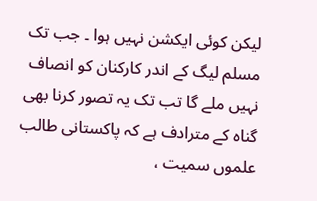لیکن کوئی ایکشن نہیں ہوا ۔ جب تک مسلم لیگ کے اندر کارکنان کو انصاف نہیں ملے گا تب تک یہ تصور کرنا بھی گناہ کے مترادف ہے کہ پاکستانی طالب علموں سمیت ،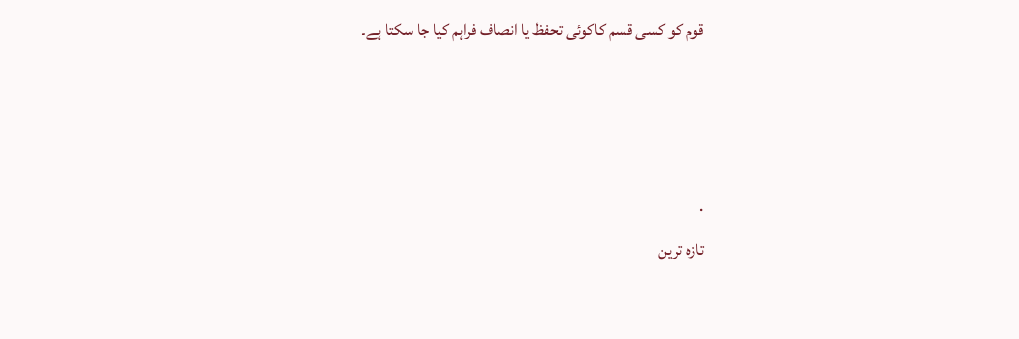قوم کو کسی قسم کاکوئی تحفظ یا انصاف فراہم کیا جا سکتا ہے۔



.
تازہ ترین